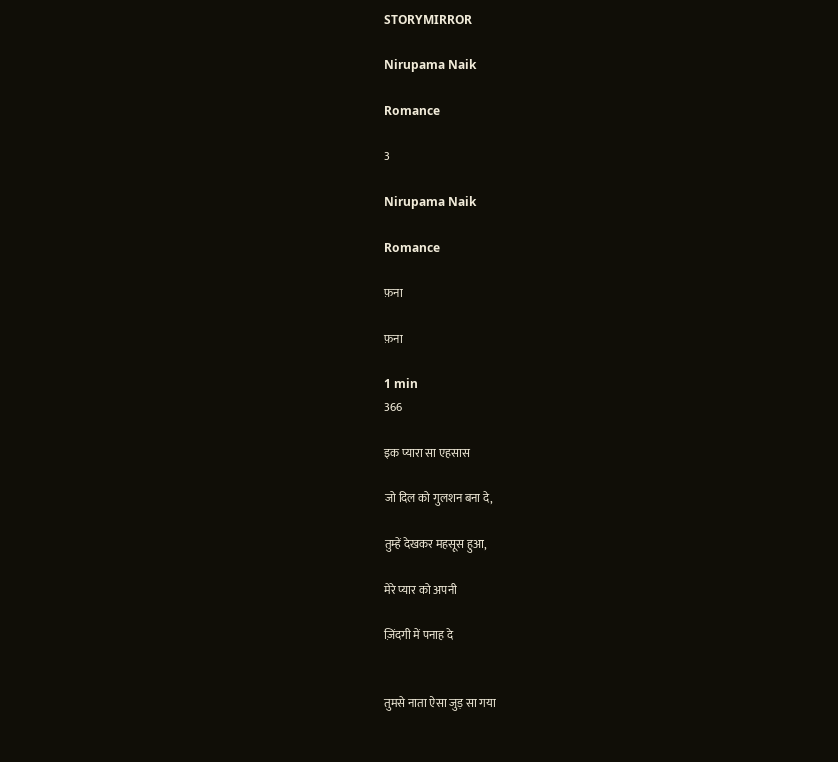STORYMIRROR

Nirupama Naik

Romance

3

Nirupama Naik

Romance

फ़ना

फ़ना

1 min
366

इक प्यारा सा एहसास

जो दिल को गुलशन बना दे,

तुम्हें देखकर महसूस हुआ,

मेरे प्यार को अपनी

ज़िंदगी में पनाह दे


तुमसे नाता ऐसा जुड़ सा गया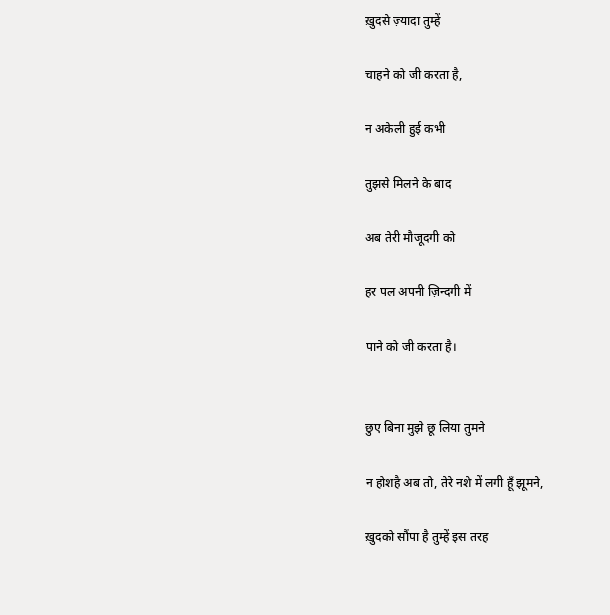ख़ुदसे ज़्यादा तुम्हें

चाहने को जी करता है,

न अकेली हुई कभी

तुझसे मिलने के बाद

अब तेरी मौजूदगी को

हर पल अपनी ज़िन्दगी में

पाने को जी करता है।


छुए बिना मुझे छू लिया तुमने

न होशहै अब तो, तेरे नशे में लगी हूँ झूमने,

ख़ुदको सौंपा है तुम्हें इस तरह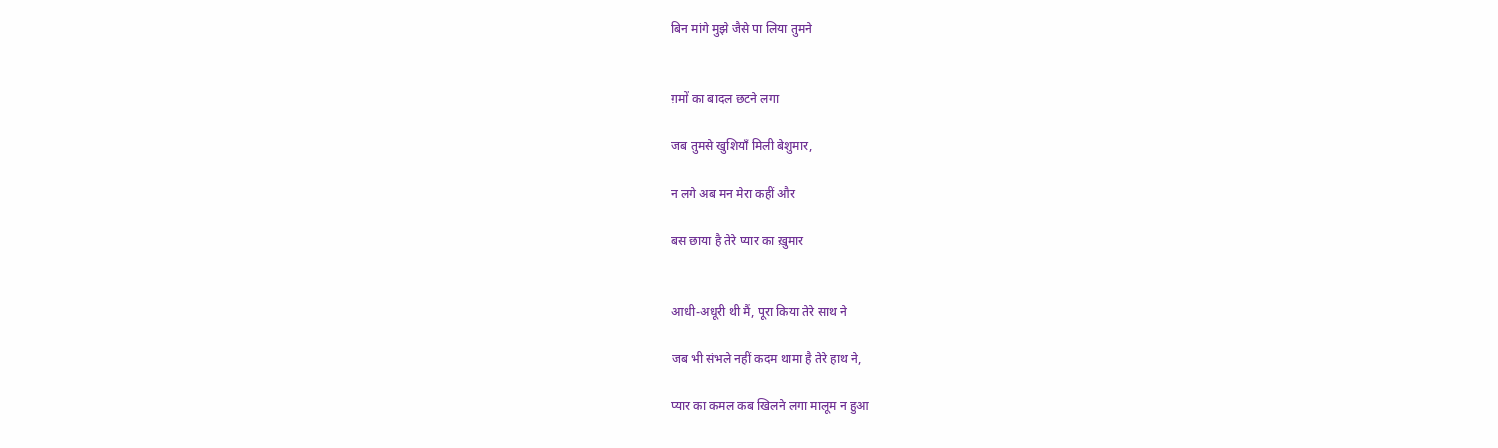बिन मांगे मुझे जैसे पा लिया तुमने


ग़मों का बादल छटने लगा

जब तुमसे खुशियाँ मिली बेशुमार,

न लगे अब मन मेरा कहीं और

बस छाया है तेरे प्यार का ख़ुमार


आधी-अधूरी थी मैं, पूरा किया तेरे साथ ने

जब भी संभले नहीं कदम थामा है तेरे हाथ ने,

प्यार का कमल कब खिलने लगा मालूम न हुआ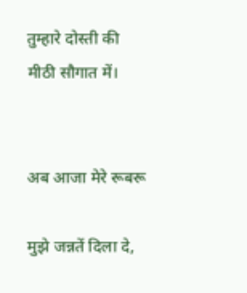तुम्हारे दोस्ती की मीठी सौगात में।


अब आजा मेरे रूबरू

मुझे जन्नतें दिला दे,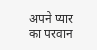अपने प्यार का परवान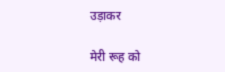उड़ाकर

मेरी रूह को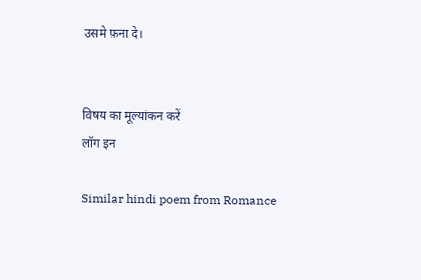उसमे फ़ना दे।


विषय का मूल्यांकन करें
लॉग इन

Similar hindi poem from Romance